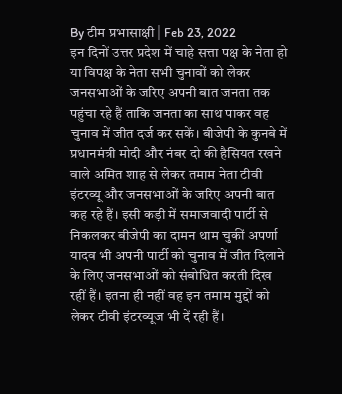By टीम प्रभासाक्षी | Feb 23, 2022
इन दिनों उत्तर प्रदेश में चाहे सत्ता पक्ष के नेता हो या विपक्ष के नेता सभी चुनावों को लेकर जनसभाओं के जरिए अपनी बात जनता तक पहुंचा रहे हैं ताकि जनता का साथ पाकर वह चुनाव में जीत दर्ज कर सकें। बीजेपी के कुनबे में प्रधानमंत्री मोदी और नंबर दो की हैसियत रखने वाले अमित शाह से लेकर तमाम नेता टीवी इंटरव्यू और जनसभाओं के जरिए अपनी बात कह रहे हैं। इसी कड़ी में समाजवादी पार्टी से निकलकर बीजेपी का दामन थाम चुकीं अपर्णा यादव भी अपनी पार्टी को चुनाव में जीत दिलाने के लिए जनसभाओं को संबोधित करती दिख रहीं हैं। इतना ही नहीं वह इन तमाम मुद्दों को लेकर टीवी इंटरव्यूज भी दें रही हैं।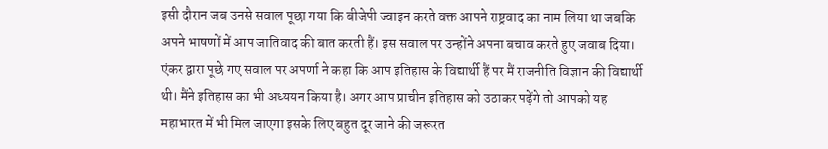इसी दौरान जब उनसे सवाल पूछा गया कि बीजेपी ज्वाइन करते वक्त आपने राष्ट्रवाद का नाम लिया था जबकि अपने भाषणों में आप जातिवाद की बात करती हैं। इस सवाल पर उन्होंने अपना बचाव करते हुए जवाब दिया।
एंकर द्वारा पूछे गए सवाल पर अपर्णा ने कहा कि आप इतिहास के विद्यार्थी हैं पर मैं राजनीति विज्ञान की विद्यार्थी थी। मैंने इतिहास का भी अध्ययन किया है। अगर आप प्राचीन इतिहास को उठाकर पढ़ेंगे तो आपको यह महाभारत में भी मिल जाएगा इसके लिए बहुत दूर जाने की जरूरत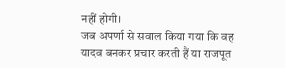नहीं होगी।
जब अपर्णा से सवाल किया गया कि वह यादव बनकर प्रचार करती हैं या राजपूत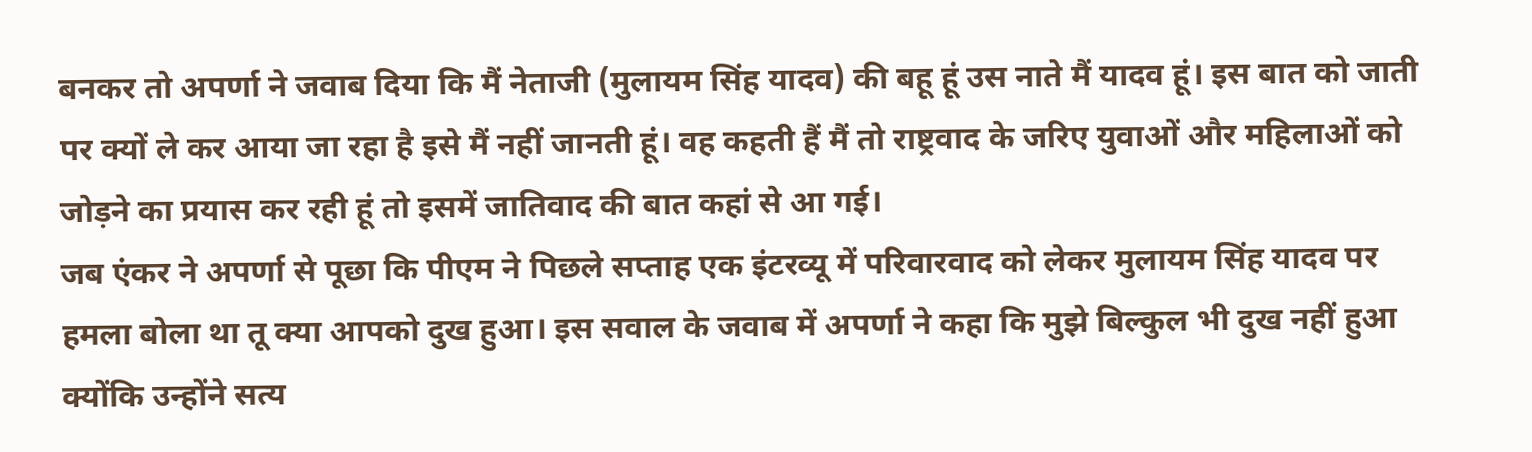बनकर तो अपर्णा ने जवाब दिया कि मैं नेताजी (मुलायम सिंह यादव) की बहू हूं उस नाते मैं यादव हूं। इस बात को जाती पर क्यों ले कर आया जा रहा है इसे मैं नहीं जानती हूं। वह कहती हैं मैं तो राष्ट्रवाद के जरिए युवाओं और महिलाओं को जोड़ने का प्रयास कर रही हूं तो इसमें जातिवाद की बात कहां से आ गई।
जब एंकर ने अपर्णा से पूछा कि पीएम ने पिछले सप्ताह एक इंटरव्यू में परिवारवाद को लेकर मुलायम सिंह यादव पर हमला बोला था तू क्या आपको दुख हुआ। इस सवाल के जवाब में अपर्णा ने कहा कि मुझे बिल्कुल भी दुख नहीं हुआ क्योंकि उन्होंने सत्य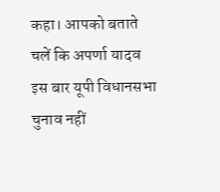कहा। आपको बताते चलें कि अपर्णा यादव इस बार यूपी विधानसभा चुनाव नहीं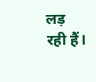लड़ रही हैं।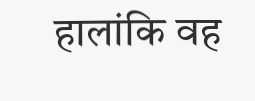हालांकि वह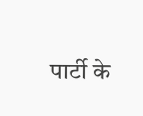पार्टी के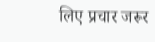लिए प्रचार जरूर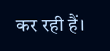कर रही हैं।